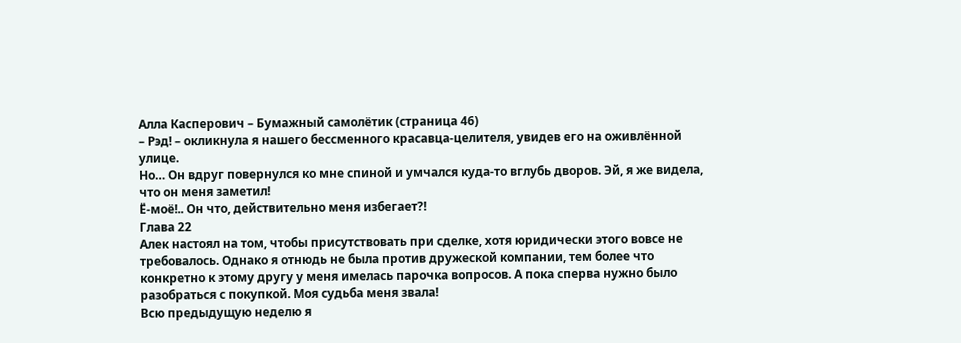Алла Касперович – Бумажный самолётик (страница 46)
– Рэд! – окликнула я нашего бессменного красавца-целителя, увидев его на оживлённой улице.
Но… Он вдруг повернулся ко мне спиной и умчался куда-то вглубь дворов. Эй, я же видела, что он меня заметил!
Ё-моё!.. Он что, действительно меня избегает?!
Глава 22
Алек настоял на том, чтобы присутствовать при сделке, хотя юридически этого вовсе не требовалось. Однако я отнюдь не была против дружеской компании, тем более что конкретно к этому другу у меня имелась парочка вопросов. А пока сперва нужно было разобраться с покупкой. Моя судьба меня звала!
Всю предыдущую неделю я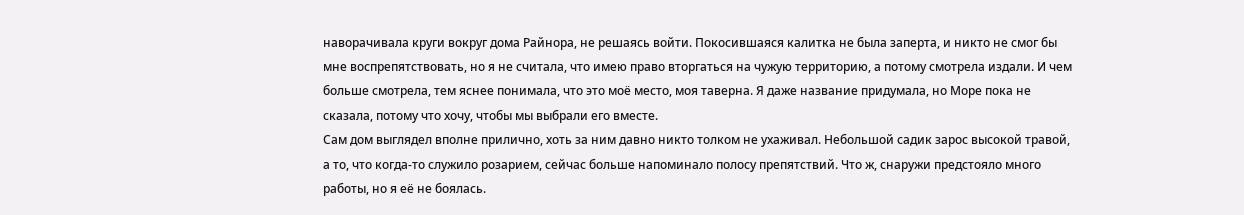наворачивала круги вокруг дома Райнора, не решаясь войти. Покосившаяся калитка не была заперта, и никто не смог бы мне воспрепятствовать, но я не считала, что имею право вторгаться на чужую территорию, а потому смотрела издали. И чем больше смотрела, тем яснее понимала, что это моё место, моя таверна. Я даже название придумала, но Море пока не сказала, потому что хочу, чтобы мы выбрали его вместе.
Сам дом выглядел вполне прилично, хоть за ним давно никто толком не ухаживал. Небольшой садик зарос высокой травой, а то, что когда-то служило розарием, сейчас больше напоминало полосу препятствий. Что ж, снаружи предстояло много работы, но я её не боялась.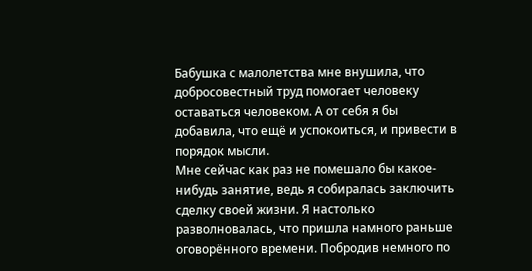Бабушка с малолетства мне внушила, что добросовестный труд помогает человеку оставаться человеком. А от себя я бы добавила, что ещё и успокоиться, и привести в порядок мысли.
Мне сейчас как раз не помешало бы какое-нибудь занятие, ведь я собиралась заключить сделку своей жизни. Я настолько разволновалась, что пришла намного раньше оговорённого времени. Побродив немного по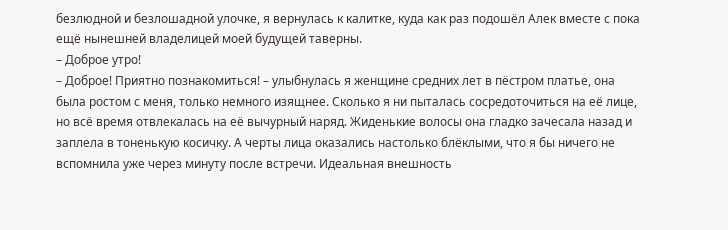безлюдной и безлошадной улочке, я вернулась к калитке, куда как раз подошёл Алек вместе с пока ещё нынешней владелицей моей будущей таверны.
– Доброе утро!
– Доброе! Приятно познакомиться! – улыбнулась я женщине средних лет в пёстром платье, она была ростом с меня, только немного изящнее. Сколько я ни пыталась сосредоточиться на её лице, но всё время отвлекалась на её вычурный наряд. Жиденькие волосы она гладко зачесала назад и заплела в тоненькую косичку. А черты лица оказались настолько блёклыми, что я бы ничего не вспомнила уже через минуту после встречи. Идеальная внешность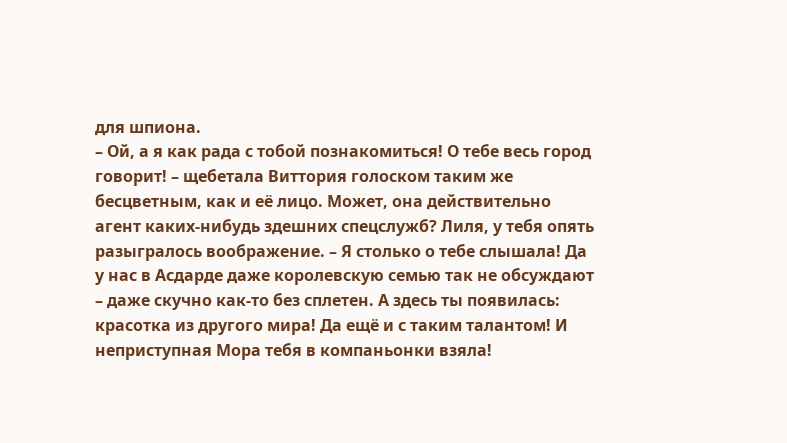для шпиона.
– Ой, а я как рада с тобой познакомиться! О тебе весь город говорит! – щебетала Виттория голоском таким же бесцветным, как и её лицо. Может, она действительно агент каких-нибудь здешних спецслужб? Лиля, у тебя опять разыгралось воображение. – Я столько о тебе слышала! Да у нас в Асдарде даже королевскую семью так не обсуждают – даже скучно как-то без сплетен. А здесь ты появилась: красотка из другого мира! Да ещё и с таким талантом! И неприступная Мора тебя в компаньонки взяла!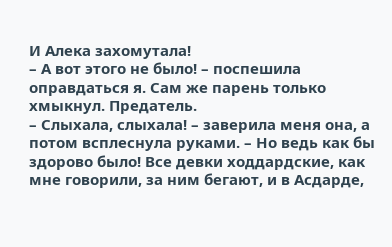И Алека захомутала!
– А вот этого не было! – поспешила оправдаться я. Сам же парень только хмыкнул. Предатель.
– Слыхала, слыхала! – заверила меня она, а потом всплеснула руками. – Но ведь как бы здорово было! Все девки ходдардские, как мне говорили, за ним бегают, и в Асдарде,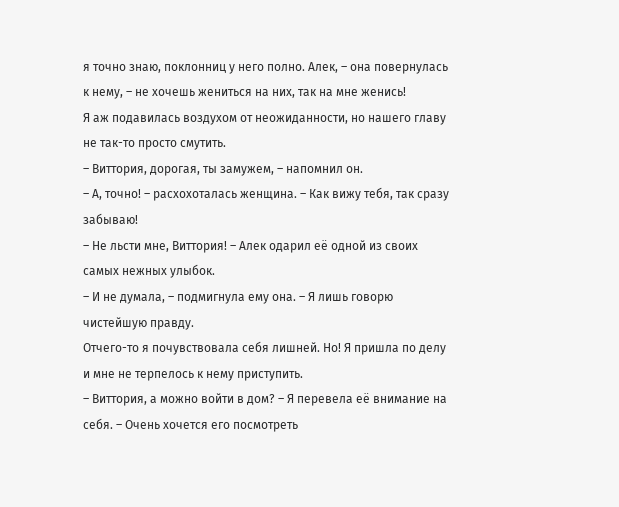я точно знаю, поклонниц у него полно. Алек, – она повернулась к нему, – не хочешь жениться на них, так на мне женись!
Я аж подавилась воздухом от неожиданности, но нашего главу не так-то просто смутить.
– Виттория, дорогая, ты замужем, – напомнил он.
– А, точно! – расхохоталась женщина. – Как вижу тебя, так сразу забываю!
– Не льсти мне, Виттория! – Алек одарил её одной из своих самых нежных улыбок.
– И не думала, – подмигнула ему она. – Я лишь говорю чистейшую правду.
Отчего-то я почувствовала себя лишней. Но! Я пришла по делу и мне не терпелось к нему приступить.
– Виттория, а можно войти в дом? – Я перевела её внимание на себя. – Очень хочется его посмотреть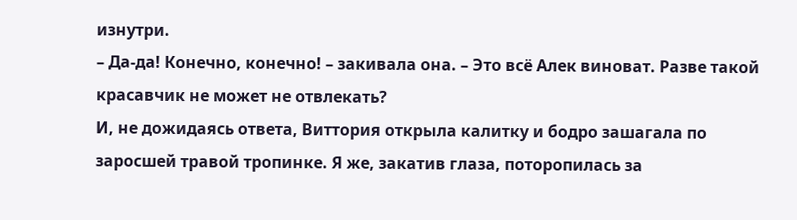изнутри.
– Да-да! Конечно, конечно! – закивала она. – Это всё Алек виноват. Разве такой красавчик не может не отвлекать?
И, не дожидаясь ответа, Виттория открыла калитку и бодро зашагала по заросшей травой тропинке. Я же, закатив глаза, поторопилась за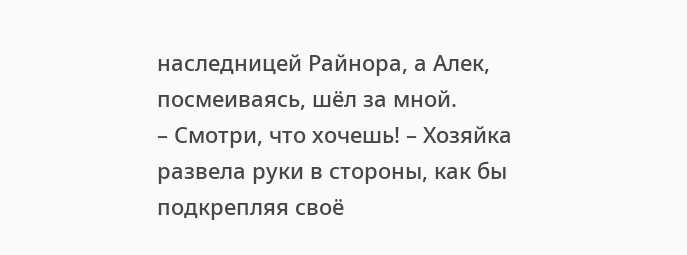наследницей Райнора, а Алек, посмеиваясь, шёл за мной.
– Смотри, что хочешь! – Хозяйка развела руки в стороны, как бы подкрепляя своё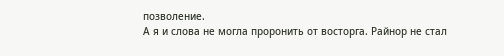позволение.
А я и слова не могла проронить от восторга. Райнор не стал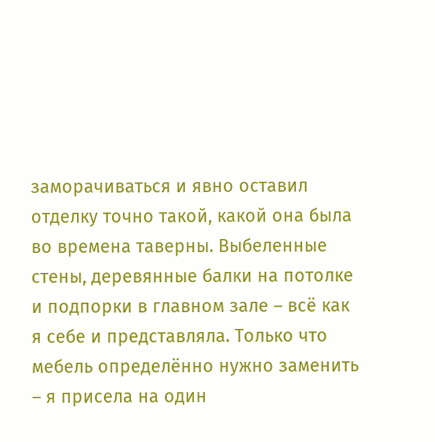заморачиваться и явно оставил отделку точно такой, какой она была во времена таверны. Выбеленные стены, деревянные балки на потолке и подпорки в главном зале – всё как я себе и представляла. Только что мебель определённо нужно заменить – я присела на один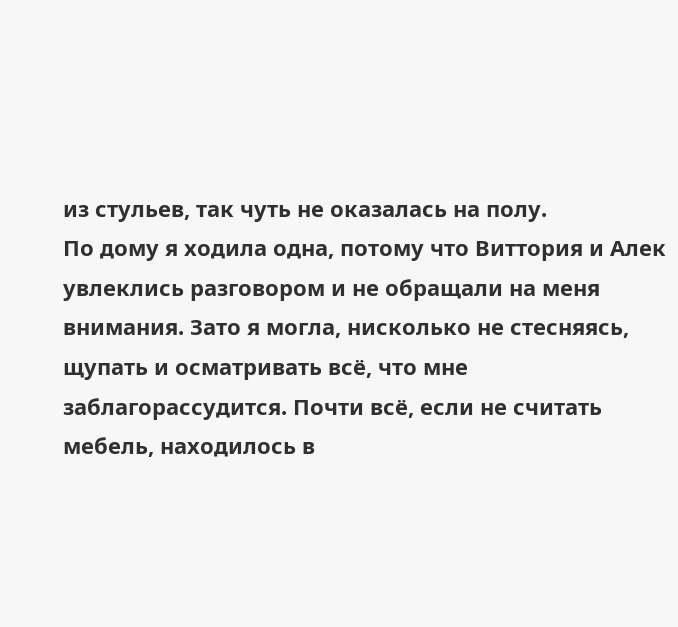из стульев, так чуть не оказалась на полу.
По дому я ходила одна, потому что Виттория и Алек увлеклись разговором и не обращали на меня внимания. Зато я могла, нисколько не стесняясь, щупать и осматривать всё, что мне заблагорассудится. Почти всё, если не считать мебель, находилось в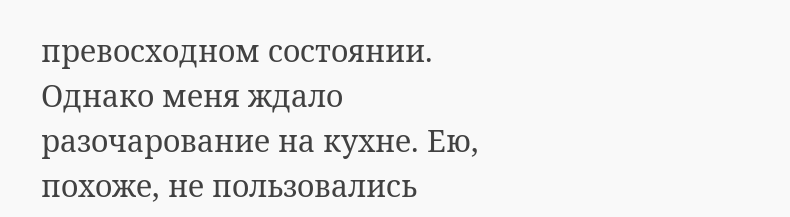превосходном состоянии. Однако меня ждало разочарование на кухне. Ею, похоже, не пользовались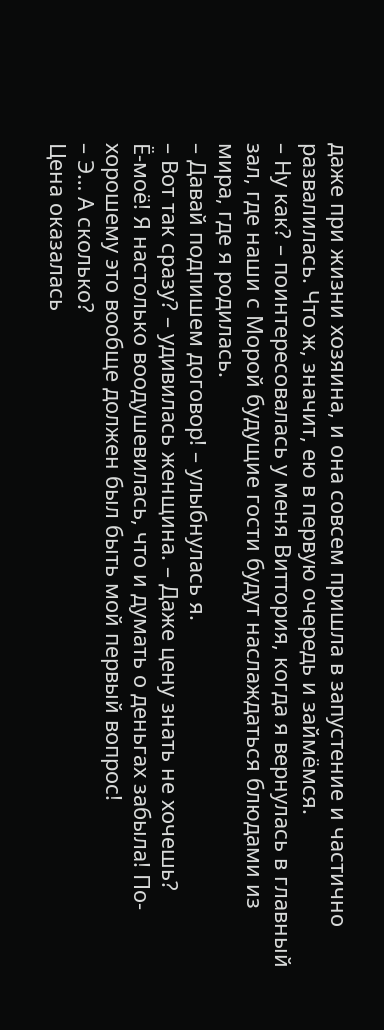даже при жизни хозяина, и она совсем пришла в запустение и частично развалилась. Что ж, значит, ею в первую очередь и займёмся.
– Ну как? – поинтересовалась у меня Виттория, когда я вернулась в главный зал, где наши с Морой будущие гости будут наслаждаться блюдами из мира, где я родилась.
– Давай подпишем договор! – улыбнулась я.
– Вот так сразу? – удивилась женщина. – Даже цену знать не хочешь?
Ё-моё! Я настолько воодушевилась, что и думать о деньгах забыла! По-хорошему это вообще должен был быть мой первый вопрос!
– Э… А сколько?
Цена оказалась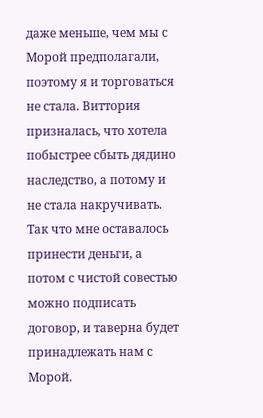даже меньше, чем мы с Морой предполагали, поэтому я и торговаться не стала. Виттория призналась, что хотела побыстрее сбыть дядино наследство, а потому и не стала накручивать. Так что мне оставалось принести деньги, а потом с чистой совестью можно подписать договор, и таверна будет принадлежать нам с Морой.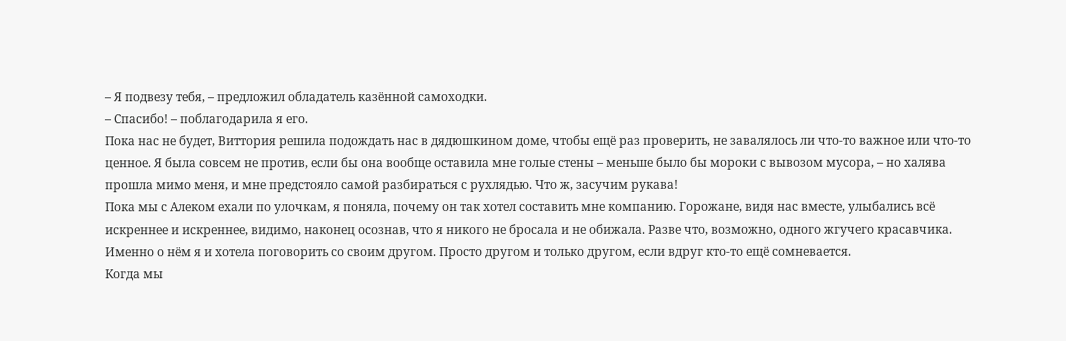– Я подвезу тебя, – предложил обладатель казённой самоходки.
– Спасибо! – поблагодарила я его.
Пока нас не будет, Виттория решила подождать нас в дядюшкином доме, чтобы ещё раз проверить, не завалялось ли что-то важное или что-то ценное. Я была совсем не против, если бы она вообще оставила мне голые стены – меньше было бы мороки с вывозом мусора, – но халява прошла мимо меня, и мне предстояло самой разбираться с рухлядью. Что ж, засучим рукава!
Пока мы с Алеком ехали по улочкам, я поняла, почему он так хотел составить мне компанию. Горожане, видя нас вместе, улыбались всё искреннее и искреннее, видимо, наконец осознав, что я никого не бросала и не обижала. Разве что, возможно, одного жгучего красавчика. Именно о нём я и хотела поговорить со своим другом. Просто другом и только другом, если вдруг кто-то ещё сомневается.
Когда мы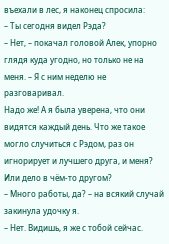въехали в лес, я наконец спросила:
– Ты сегодня видел Рэда?
– Нет, – покачал головой Алек, упорно глядя куда угодно, но только не на меня. – Я с ним неделю не разговаривал.
Надо же! А я была уверена, что они видятся каждый день. Что же такое могло случиться с Рэдом, раз он игнорирует и лучшего друга, и меня? Или дело в чём-то другом?
– Много работы, да? – на всякий случай закинула удочку я.
– Нет. Видишь, я же с тобой сейчас.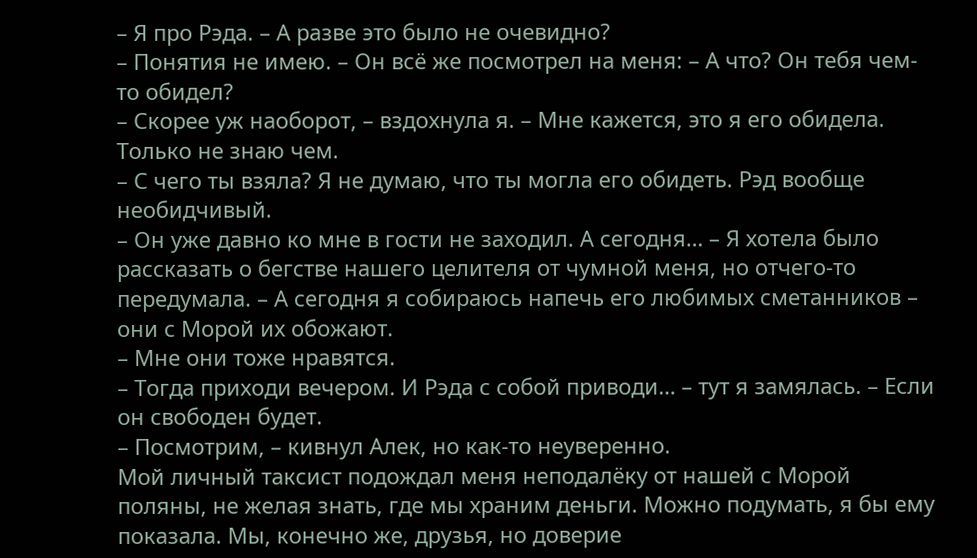– Я про Рэда. – А разве это было не очевидно?
– Понятия не имею. – Он всё же посмотрел на меня: – А что? Он тебя чем-то обидел?
– Скорее уж наоборот, – вздохнула я. – Мне кажется, это я его обидела. Только не знаю чем.
– С чего ты взяла? Я не думаю, что ты могла его обидеть. Рэд вообще необидчивый.
– Он уже давно ко мне в гости не заходил. А сегодня… – Я хотела было рассказать о бегстве нашего целителя от чумной меня, но отчего-то передумала. – А сегодня я собираюсь напечь его любимых сметанников – они с Морой их обожают.
– Мне они тоже нравятся.
– Тогда приходи вечером. И Рэда с собой приводи… – тут я замялась. – Если он свободен будет.
– Посмотрим, – кивнул Алек, но как-то неуверенно.
Мой личный таксист подождал меня неподалёку от нашей с Морой поляны, не желая знать, где мы храним деньги. Можно подумать, я бы ему показала. Мы, конечно же, друзья, но доверие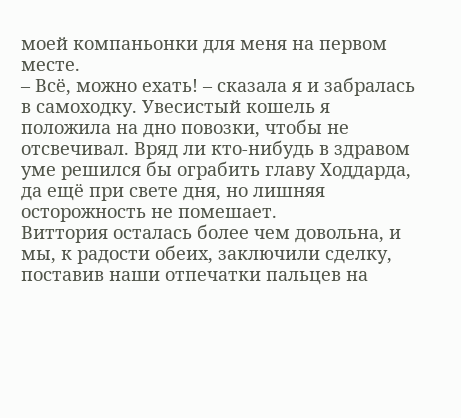моей компаньонки для меня на первом месте.
– Всё, можно ехать! – сказала я и забралась в самоходку. Увесистый кошель я положила на дно повозки, чтобы не отсвечивал. Вряд ли кто-нибудь в здравом уме решился бы ограбить главу Ходдарда, да ещё при свете дня, но лишняя осторожность не помешает.
Виттория осталась более чем довольна, и мы, к радости обеих, заключили сделку, поставив наши отпечатки пальцев на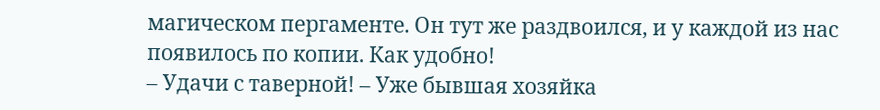магическом пергаменте. Он тут же раздвоился, и у каждой из нас появилось по копии. Как удобно!
– Удачи с таверной! – Уже бывшая хозяйка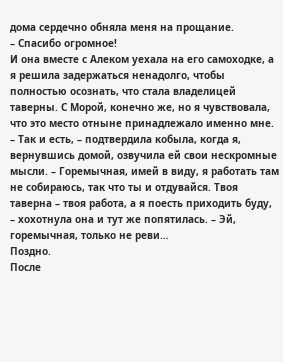дома сердечно обняла меня на прощание.
– Спасибо огромное!
И она вместе с Алеком уехала на его самоходке, а я решила задержаться ненадолго, чтобы полностью осознать, что стала владелицей таверны. С Морой, конечно же, но я чувствовала, что это место отныне принадлежало именно мне.
– Так и есть, – подтвердила кобыла, когда я, вернувшись домой, озвучила ей свои нескромные мысли. – Горемычная, имей в виду, я работать там не собираюсь, так что ты и отдувайся. Твоя таверна – твоя работа, а я поесть приходить буду, – хохотнула она и тут же попятилась. – Эй, горемычная, только не реви…
Поздно.
После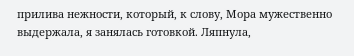прилива нежности, который, к слову, Мора мужественно выдержала, я занялась готовкой. Ляпнула,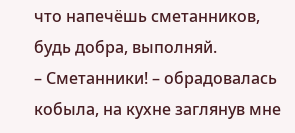что напечёшь сметанников, будь добра, выполняй.
– Сметанники! – обрадовалась кобыла, на кухне заглянув мне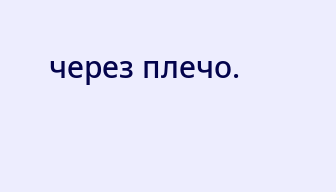через плечо.